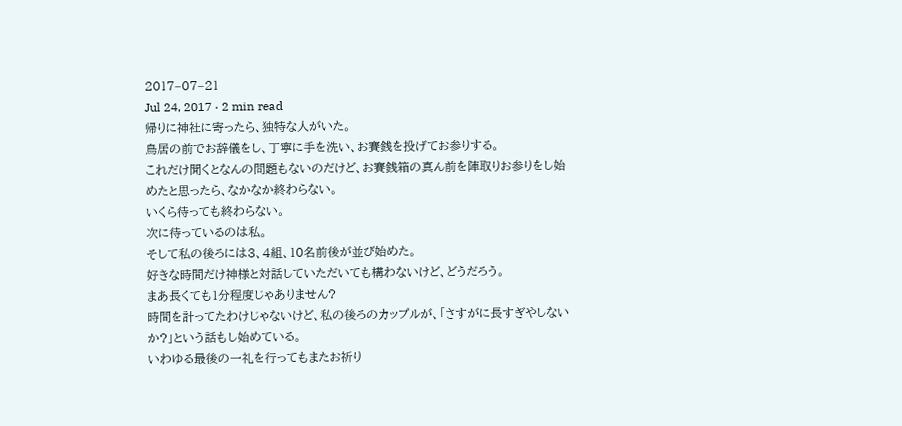2017–07–21
Jul 24, 2017 · 2 min read
帰りに神社に寄ったら、独特な人がいた。
鳥居の前でお辞儀をし、丁寧に手を洗い、お賽銭を投げてお参りする。
これだけ聞くとなんの問題もないのだけど、お賽銭箱の真ん前を陣取りお参りをし始めたと思ったら、なかなか終わらない。
いくら待っても終わらない。
次に待っているのは私。
そして私の後ろには3、4組、10名前後が並び始めた。
好きな時間だけ神様と対話していただいても構わないけど、どうだろう。
まあ長くても1分程度じゃありません?
時間を計ってたわけじゃないけど、私の後ろのカップルが、「さすがに長すぎやしないか?」という話もし始めている。
いわゆる最後の一礼を行ってもまたお祈り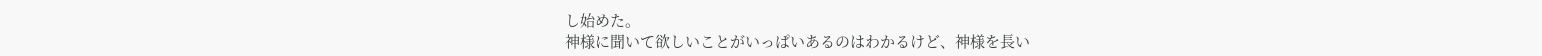し始めた。
神様に聞いて欲しいことがいっぱいあるのはわかるけど、神様を長い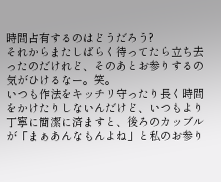時間占有するのはどうだろう?
それからまたしばらく待ってたら立ち去ったのだけれど、そのあとお参りするの気がひけるなー。笑。
いつも作法をキッチリ守ったり長く時間をかけたりしないんだけど、いつもより丁寧に簡潔に済ますと、後ろのカッブルが「まぁあんなもんよね」と私のお参り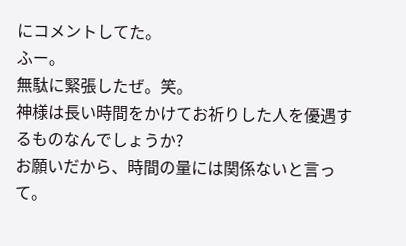にコメントしてた。
ふー。
無駄に緊張したぜ。笑。
神様は長い時間をかけてお祈りした人を優遇するものなんでしょうか?
お願いだから、時間の量には関係ないと言って。